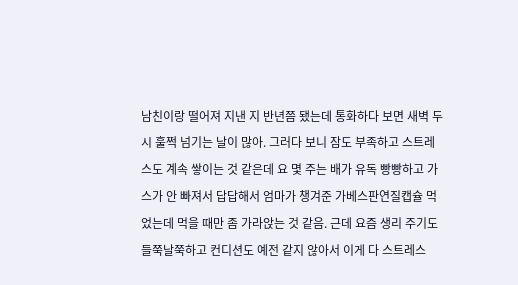남친이랑 떨어져 지낸 지 반년쯤 됐는데 통화하다 보면 새벽 두시 훌쩍 넘기는 날이 많아. 그러다 보니 잠도 부족하고 스트레스도 계속 쌓이는 것 같은데 요 몇 주는 배가 유독 빵빵하고 가스가 안 빠져서 답답해서 엄마가 챙겨준 가베스판연질캡슐 먹었는데 먹을 때만 좀 가라앉는 것 같음. 근데 요즘 생리 주기도 들쭉날쭉하고 컨디션도 예전 같지 않아서 이게 다 스트레스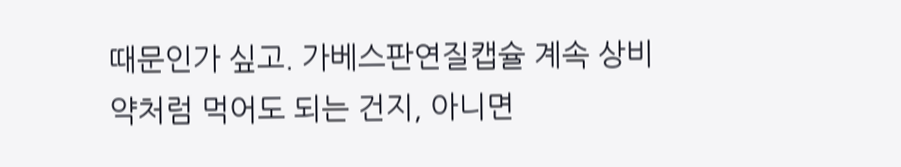때문인가 싶고. 가베스판연질캡슐 계속 상비약처럼 먹어도 되는 건지, 아니면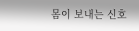몸이 보내는 신호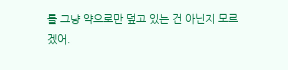를 그냥 약으로만 덮고 있는 건 아닌지 모르겠어.